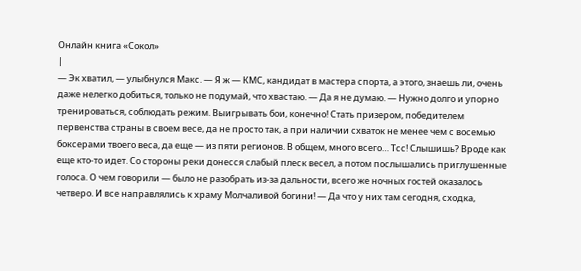Онлайн книга «Сокол»
|
— Эк хватил, — улыбнулся Макс. — Я ж — КМС, кандидат в мастера спорта, а этого, знаешь ли, очень даже нелегко добиться, только не подумай, что хвастаю. — Да я не думаю. — Нужно долго и упорно тренироваться, соблюдать режим. Выигрывать бои, конечно! Стать призером, победителем первенства страны в своем весе, да не просто так, а при наличии схваток не менее чем с восемью боксерами твоего веса, да еще — из пяти регионов. В общем, много всего… Тсс! Слышишь? Вроде как еще кто-то идет. Со стороны реки донесся слабый плеск весел, а потом послышались приглушенные голоса. О чем говорили — было не разобрать из-за дальности, всего же ночных гостей оказалось четверо. И все направлялись к храму Молчаливой богини! — Да что у них там сегодня, сходка,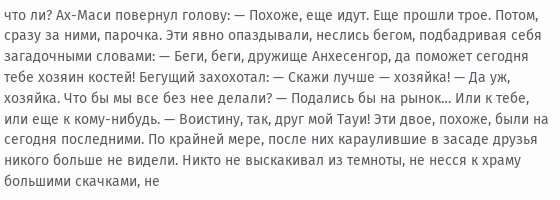что ли? Ах-Маси повернул голову: — Похоже, еще идут. Еще прошли трое. Потом, сразу за ними, парочка. Эти явно опаздывали, неслись бегом, подбадривая себя загадочными словами: — Беги, беги, дружище Анхесенгор, да поможет сегодня тебе хозяин костей! Бегущий захохотал: — Скажи лучше — хозяйка! — Да уж, хозяйка. Что бы мы все без нее делали? — Подались бы на рынок… Или к тебе, или еще к кому-нибудь. — Воистину, так, друг мой Тауи! Эти двое, похоже, были на сегодня последними. По крайней мере, после них караулившие в засаде друзья никого больше не видели. Никто не выскакивал из темноты, не несся к храму большими скачками, не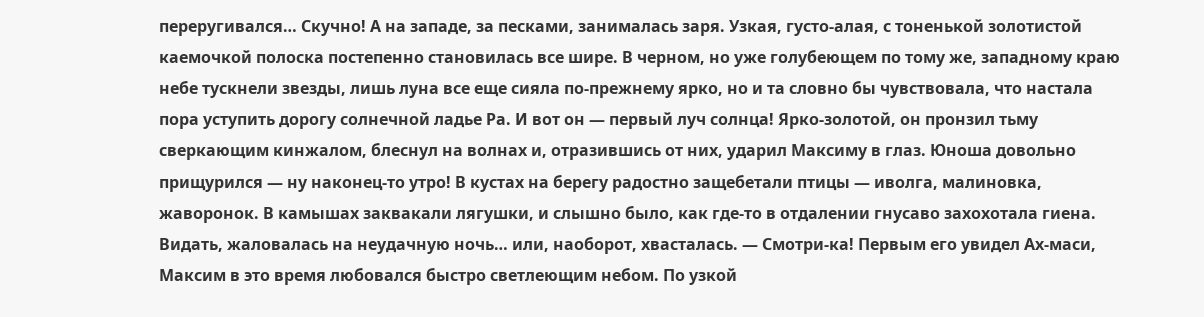переругивался… Скучно! А на западе, за песками, занималась заря. Узкая, густо-алая, с тоненькой золотистой каемочкой полоска постепенно становилась все шире. В черном, но уже голубеющем по тому же, западному краю небе тускнели звезды, лишь луна все еще сияла по-прежнему ярко, но и та словно бы чувствовала, что настала пора уступить дорогу солнечной ладье Ра. И вот он — первый луч солнца! Ярко-золотой, он пронзил тьму сверкающим кинжалом, блеснул на волнах и, отразившись от них, ударил Максиму в глаз. Юноша довольно прищурился — ну наконец-то утро! В кустах на берегу радостно защебетали птицы — иволга, малиновка, жаворонок. В камышах заквакали лягушки, и слышно было, как где-то в отдалении гнусаво захохотала гиена. Видать, жаловалась на неудачную ночь… или, наоборот, хвасталась. — Смотри-ка! Первым его увидел Ах-маси, Максим в это время любовался быстро светлеющим небом. По узкой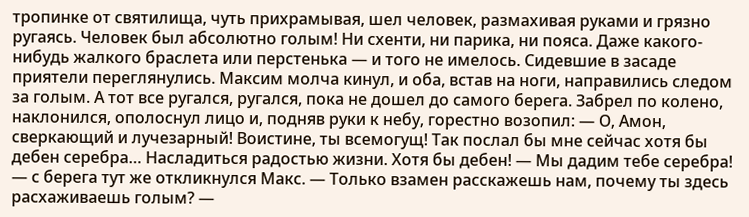тропинке от святилища, чуть прихрамывая, шел человек, размахивая руками и грязно ругаясь. Человек был абсолютно голым! Ни схенти, ни парика, ни пояса. Даже какого-нибудь жалкого браслета или перстенька — и того не имелось. Сидевшие в засаде приятели переглянулись. Максим молча кинул, и оба, встав на ноги, направились следом за голым. А тот все ругался, ругался, пока не дошел до самого берега. Забрел по колено, наклонился, ополоснул лицо и, подняв руки к небу, горестно возопил: — О, Амон, сверкающий и лучезарный! Воистине, ты всемогущ! Так послал бы мне сейчас хотя бы дебен серебра… Насладиться радостью жизни. Хотя бы дебен! — Мы дадим тебе серебра! — с берега тут же откликнулся Макс. — Только взамен расскажешь нам, почему ты здесь расхаживаешь голым? —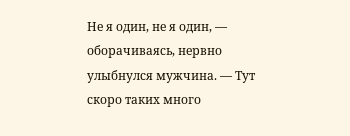Не я один, не я один, — оборачиваясь, нервно улыбнулся мужчина. — Тут скоро таких много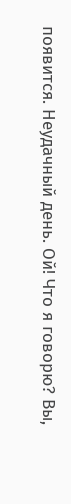появится. Неудачный день. Ой! Что я говорю? Вы,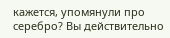кажется, упомянули про серебро? Вы действительно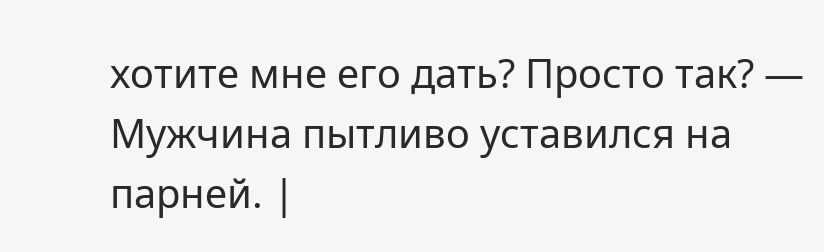хотите мне его дать? Просто так? — Мужчина пытливо уставился на парней. |